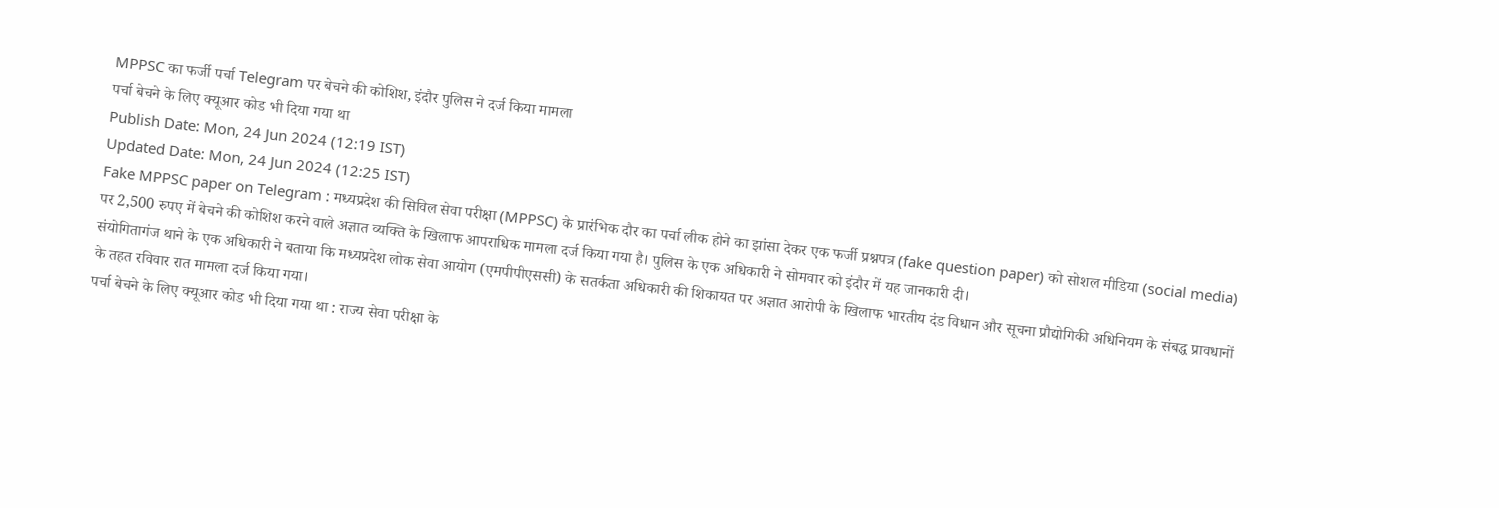MPPSC का फर्जी पर्चा Telegram पर बेचने की कोशिश, इंदौर पुलिस ने दर्ज किया मामला
पर्चा बेचने के लिए क्यूआर कोड भी दिया गया था
Publish Date: Mon, 24 Jun 2024 (12:19 IST)
Updated Date: Mon, 24 Jun 2024 (12:25 IST)
Fake MPPSC paper on Telegram : मध्यप्रदेश की सिविल सेवा परीक्षा (MPPSC) के प्रारंभिक दौर का पर्चा लीक होने का झांसा देकर एक फर्जी प्रश्नपत्र (fake question paper) को सोशल मीडिया (social media) पर 2,500 रुपए में बेचने की कोशिश करने वाले अज्ञात व्यक्ति के खिलाफ आपराधिक मामला दर्ज किया गया है। पुलिस के एक अधिकारी ने सोमवार को इंदौर में यह जानकारी दी।
संयोगितागंज थाने के एक अधिकारी ने बताया कि मध्यप्रदेश लोक सेवा आयोग (एमपीपीएससी) के सतर्कता अधिकारी की शिकायत पर अज्ञात आरोपी के खिलाफ भारतीय दंड विधान और सूचना प्रौद्योगिकी अधिनियम के संबद्ध प्रावधानों के तहत रविवार रात मामला दर्ज किया गया।
पर्चा बेचने के लिए क्यूआर कोड भी दिया गया था : राज्य सेवा परीक्षा के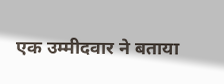एक उम्मीदवार ने बताया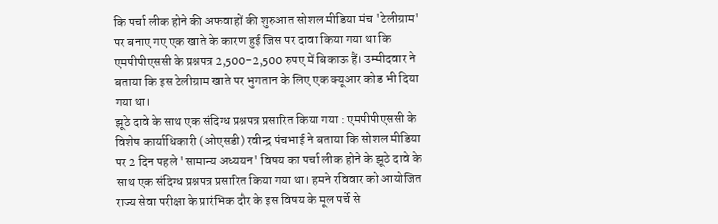कि पर्चा लीक होने की अफवाहों की शुरुआत सोशल मीडिया मंच 'टेलीग्राम' पर बनाए गए एक खाते के कारण हुई जिस पर दावा किया गया था कि एमपीपीएससी के प्रश्नपत्र 2,500-2,500 रुपए में बिकाऊ हैं। उम्मीदवार ने बताया कि इस टेलीग्राम खाते पर भुगतान के लिए एक क्यूआर कोड भी दिया गया था।
झूठे दावे के साथ एक संदिग्ध प्रश्नपत्र प्रसारित किया गया : एमपीपीएससी के विशेष कार्याधिकारी (ओएसडी) रवीन्द्र पंचभाई ने बताया कि सोशल मीडिया पर 2 दिन पहले 'सामान्य अध्ययन' विषय का पर्चा लीक होने के झूठे दावे के साथ एक संदिग्ध प्रश्नपत्र प्रसारित किया गया था। हमने रविवार को आयोजित राज्य सेवा परीक्षा के प्रारंभिक दौर के इस विषय के मूल पर्चे से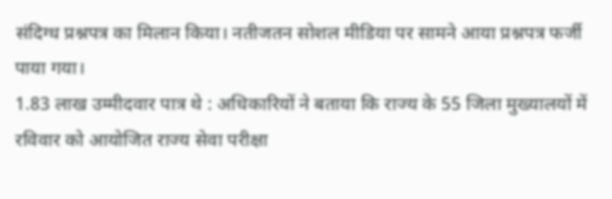संदिग्ध प्रश्नपत्र का मिलान किया। नतीजतन सोशल मीडिया पर सामने आया प्रश्नपत्र फर्जी पाया गया।
1.83 लाख उम्मीदवार पात्र थे : अधिकारियों ने बताया कि राज्य के 55 जिला मुख्यालयों में रविवार को आयोजित राज्य सेवा परीक्षा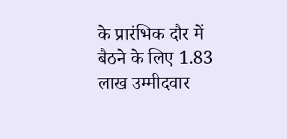के प्रारंभिक दौर में बैठने के लिए 1.83 लाख उम्मीदवार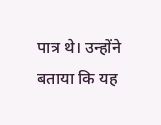पात्र थे। उन्होंने बताया कि यह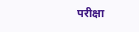परीक्षा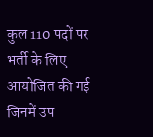कुल 110 पदों पर भर्ती के लिए आयोजित की गई जिनमें उप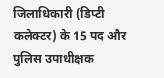जिलाधिकारी (डिप्टी कलेक्टर) के 15 पद और पुलिस उपाधीक्षक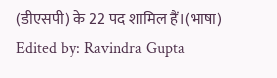(डीएसपी) के 22 पद शामिल हैं।(भाषा)
Edited by: Ravindra Gupta